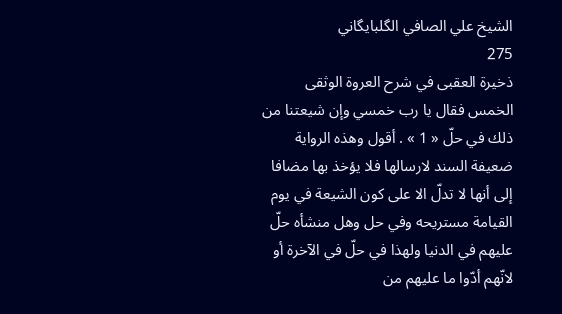الشيخ علي الصافي الگلبايگاني
275
ذخيرة العقبى في شرح العروة الوثقى
الخمس فقال يا رب خمسي وإن شيعتنا من ذلك في حلّ « 1 » . أقول وهذه الرواية ضعيفة السند لارسالها فلا يؤخذ بها مضافا إلى أنها لا تدلّ الا على كون الشيعة في يوم القيامة مستريحه وفي حل وهل منشأه حلّ عليهم في الدنيا ولهذا في حلّ في الآخرة أو لانّهم أدّوا ما عليهم من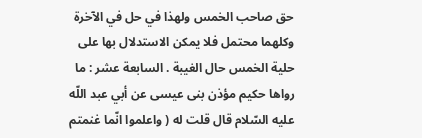حق صاحب الخمس ولهذا في حل في الآخرة وكلهما محتمل فلا يمكن الاستدلال بها على حلية الخمس حال الغيبة . السابعة عشر : ما رواها حكيم مؤذن بنى عيسى عن أبي عبد اللّه عليه السّلام قال قلت له ( واعلموا انّما غنمتم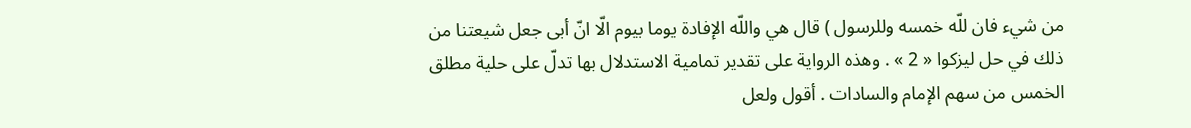من شيء فان للّه خمسه وللرسول ) قال هي واللّه الإفادة يوما بيوم الّا انّ أبى جعل شيعتنا من ذلك في حل ليزكوا « 2 » . وهذه الرواية على تقدير تمامية الاستدلال بها تدلّ على حلية مطلق الخمس من سهم الإمام والسادات . أقول ولعل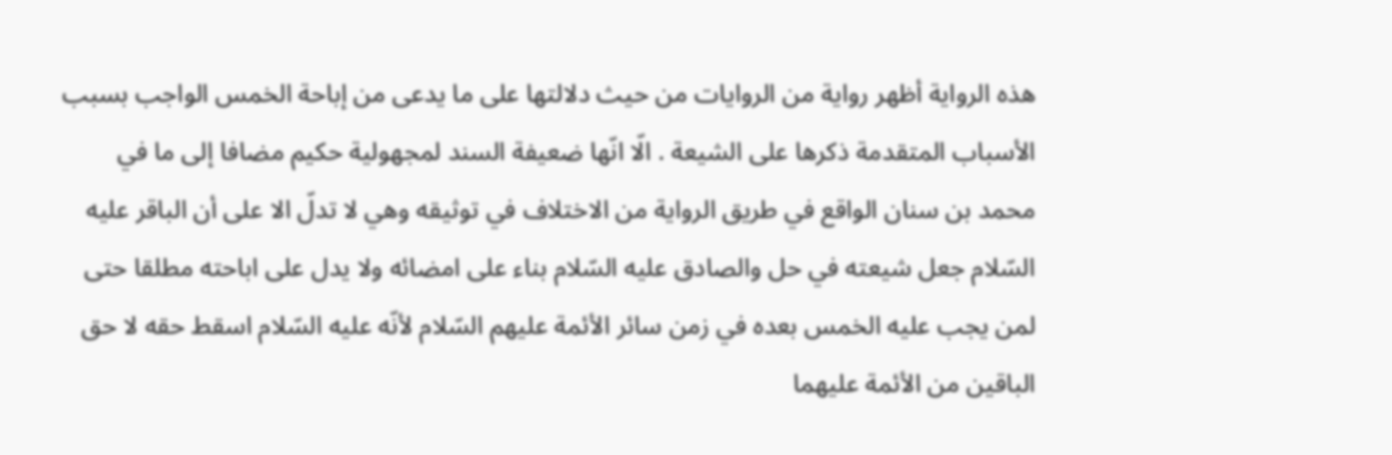هذه الرواية أظهر رواية من الروايات من حيث دلالتها على ما يدعى من إباحة الخمس الواجب بسبب الأسباب المتقدمة ذكرها على الشيعة . الّا انّها ضعيفة السند لمجهولية حكيم مضافا إلى ما في محمد بن سنان الواقع في طريق الرواية من الاختلاف في توثيقه وهي لا تدلّ الا على أن الباقر عليه السّلام جعل شيعته في حل والصادق عليه السّلام بناء على امضائه ولا يدل على اباحته مطلقا حتى لمن يجب عليه الخمس بعده في زمن سائر الأئمة عليهم السّلام لأنّه عليه السّلام اسقط حقه لا حق الباقين من الأئمة عليهما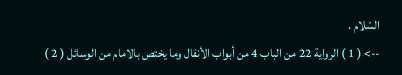السّلام .
--> ( 1 ) الرواية 22 من الباب 4 من أبواب الأنفال وما يختص بالامام من الوسائل ( 2 )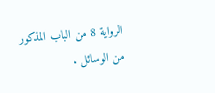الرواية 8 من الباب المذكور من الوسائل .